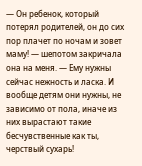— Он ребенок, который потерял родителей, он до сих пор плачет по ночам и зовет маму! — шепотом закричала она на меня. — Ему нужны сейчас нежность и ласка. И вообще детям они нужны, не зависимо от пола, иначе из них вырастают такие бесчувственные как ты, черствый сухарь!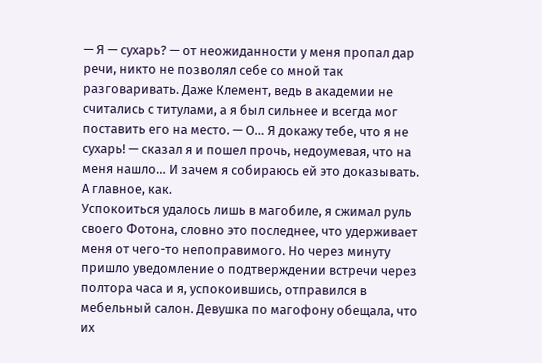— Я — сухарь? — от неожиданности у меня пропал дар речи, никто не позволял себе со мной так разговаривать. Даже Клемент, ведь в академии не считались с титулами, а я был сильнее и всегда мог поставить его на место. — О… Я докажу тебе, что я не сухарь! — сказал я и пошел прочь, недоумевая, что на меня нашло… И зачем я собираюсь ей это доказывать. А главное, как.
Успокоиться удалось лишь в магобиле, я сжимал руль своего Фотона, словно это последнее, что удерживает меня от чего-то непоправимого. Но через минуту пришло уведомление о подтверждении встречи через полтора часа и я, успокоившись, отправился в мебельный салон. Девушка по магофону обещала, что их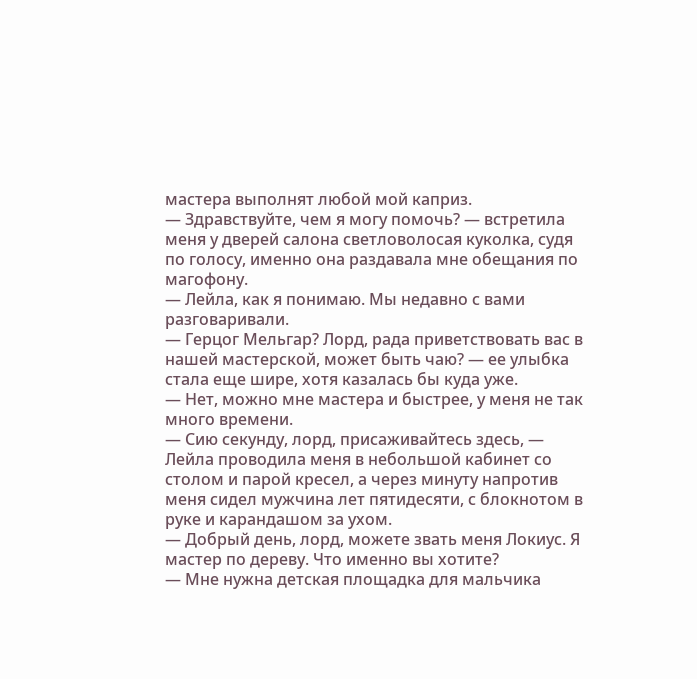мастера выполнят любой мой каприз.
— Здравствуйте, чем я могу помочь? — встретила меня у дверей салона светловолосая куколка, судя по голосу, именно она раздавала мне обещания по магофону.
— Лейла, как я понимаю. Мы недавно с вами разговаривали.
— Герцог Мельгар? Лорд, рада приветствовать вас в нашей мастерской, может быть чаю? — ее улыбка стала еще шире, хотя казалась бы куда уже.
— Нет, можно мне мастера и быстрее, у меня не так много времени.
— Сию секунду, лорд, присаживайтесь здесь, — Лейла проводила меня в небольшой кабинет со столом и парой кресел, а через минуту напротив меня сидел мужчина лет пятидесяти, с блокнотом в руке и карандашом за ухом.
— Добрый день, лорд, можете звать меня Локиус. Я мастер по дереву. Что именно вы хотите?
— Мне нужна детская площадка для мальчика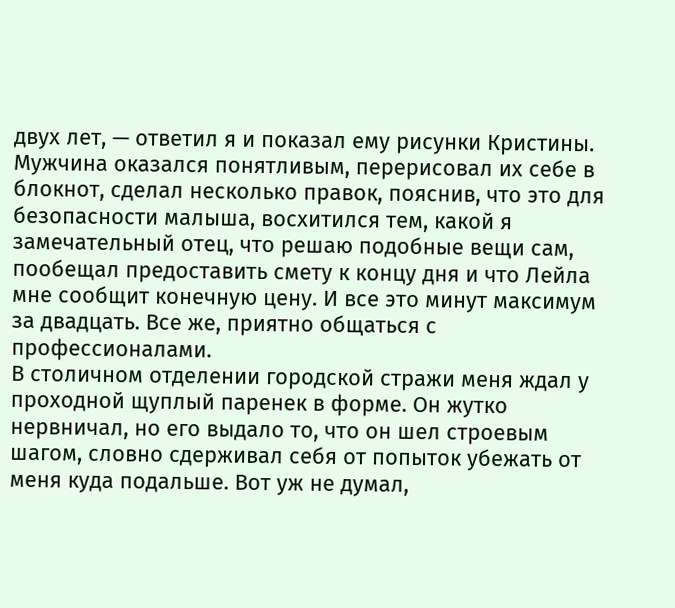двух лет, — ответил я и показал ему рисунки Кристины.
Мужчина оказался понятливым, перерисовал их себе в блокнот, сделал несколько правок, пояснив, что это для безопасности малыша, восхитился тем, какой я замечательный отец, что решаю подобные вещи сам, пообещал предоставить смету к концу дня и что Лейла мне сообщит конечную цену. И все это минут максимум за двадцать. Все же, приятно общаться с профессионалами.
В столичном отделении городской стражи меня ждал у проходной щуплый паренек в форме. Он жутко нервничал, но его выдало то, что он шел строевым шагом, словно сдерживал себя от попыток убежать от меня куда подальше. Вот уж не думал,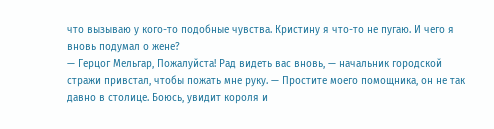что вызываю у кого-то подобные чувства. Кристину я что-то не пугаю. И чего я вновь подумал о жене?
— Герцог Мельгар, Пожалуйста! Рад видеть вас вновь, — начальник городской стражи привстал, чтобы пожать мне руку. — Простите моего помощника, он не так давно в столице. Боюсь, увидит короля и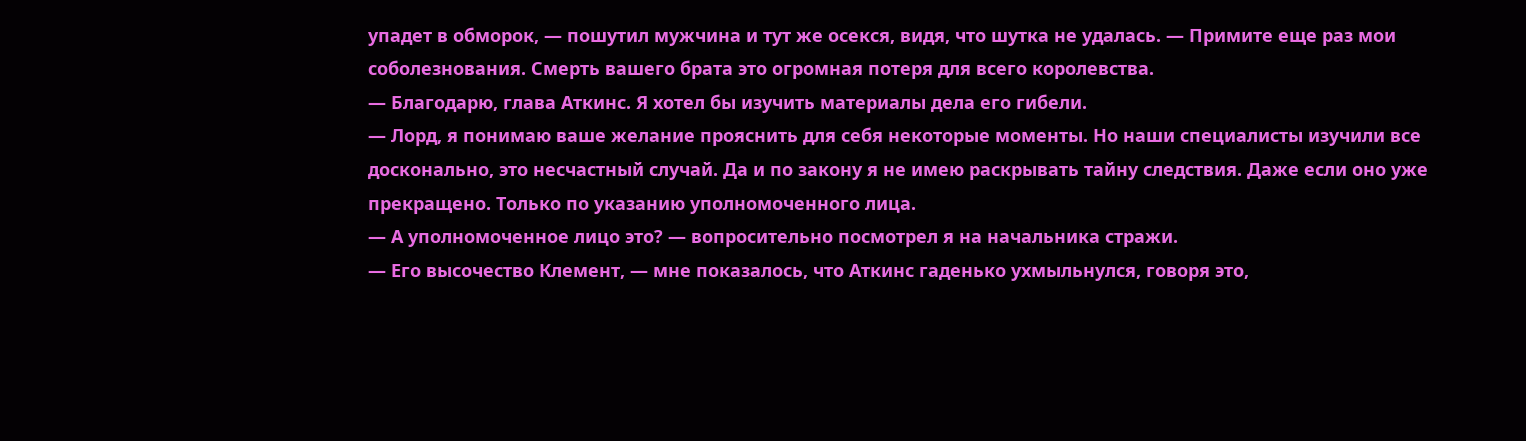упадет в обморок, — пошутил мужчина и тут же осекся, видя, что шутка не удалась. — Примите еще раз мои соболезнования. Смерть вашего брата это огромная потеря для всего королевства.
— Благодарю, глава Аткинс. Я хотел бы изучить материалы дела его гибели.
— Лорд, я понимаю ваше желание прояснить для себя некоторые моменты. Но наши специалисты изучили все досконально, это несчастный случай. Да и по закону я не имею раскрывать тайну следствия. Даже если оно уже прекращено. Только по указанию уполномоченного лица.
— А уполномоченное лицо это? — вопросительно посмотрел я на начальника стражи.
— Его высочество Клемент, — мне показалось, что Аткинс гаденько ухмыльнулся, говоря это,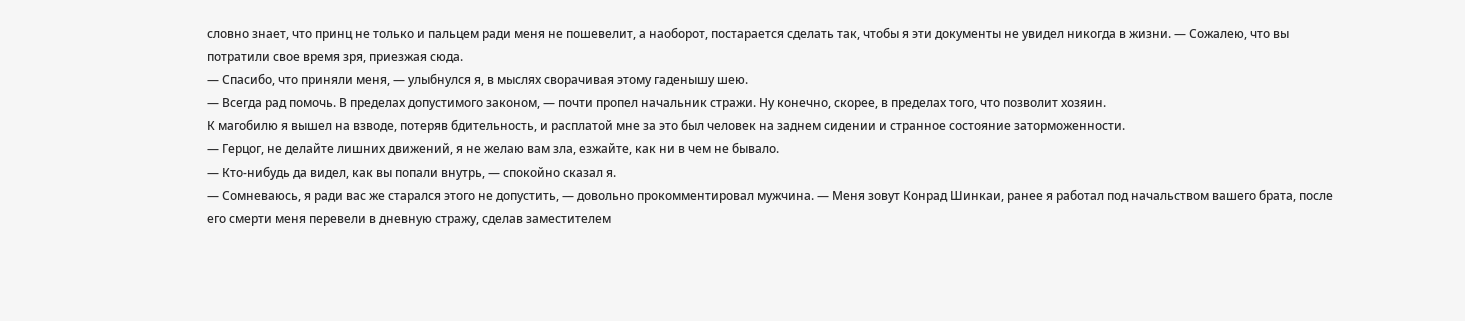словно знает, что принц не только и пальцем ради меня не пошевелит, а наоборот, постарается сделать так, чтобы я эти документы не увидел никогда в жизни. — Сожалею, что вы потратили свое время зря, приезжая сюда.
— Спасибо, что приняли меня, — улыбнулся я, в мыслях сворачивая этому гаденышу шею.
— Всегда рад помочь. В пределах допустимого законом, — почти пропел начальник стражи. Ну конечно, скорее, в пределах того, что позволит хозяин.
К магобилю я вышел на взводе, потеряв бдительность, и расплатой мне за это был человек на заднем сидении и странное состояние заторможенности.
— Герцог, не делайте лишних движений, я не желаю вам зла, езжайте, как ни в чем не бывало.
— Кто-нибудь да видел, как вы попали внутрь, — спокойно сказал я.
— Сомневаюсь, я ради вас же старался этого не допустить, — довольно прокомментировал мужчина. — Меня зовут Конрад Шинкаи, ранее я работал под начальством вашего брата, после его смерти меня перевели в дневную стражу, сделав заместителем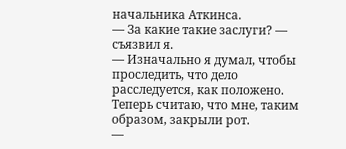начальника Аткинса.
— За какие такие заслуги? — съязвил я.
— Изначально я думал, чтобы проследить, что дело расследуется, как положено. Теперь считаю, что мне, таким образом, закрыли рот.
—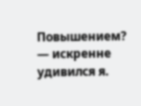Повышением? — искренне удивился я.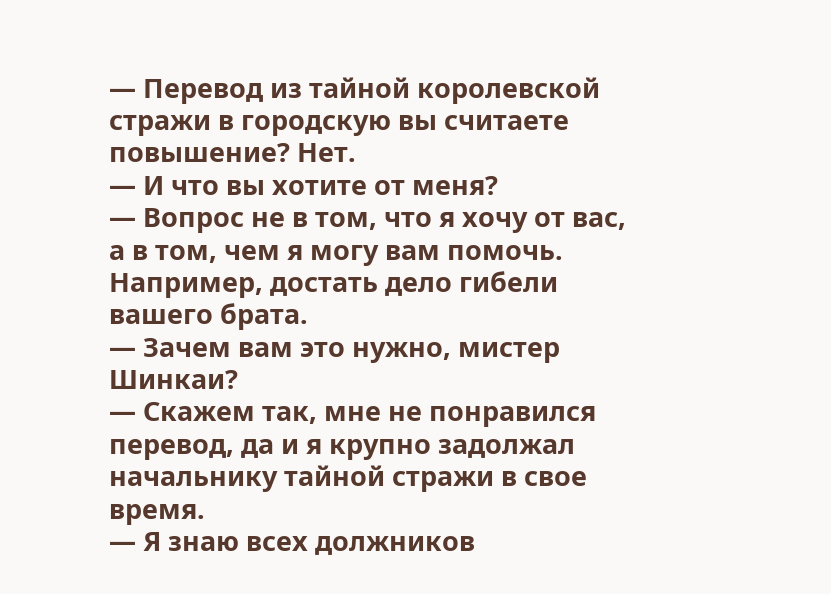— Перевод из тайной королевской стражи в городскую вы считаете повышение? Нет.
— И что вы хотите от меня?
— Вопрос не в том, что я хочу от вас, а в том, чем я могу вам помочь. Например, достать дело гибели вашего брата.
— Зачем вам это нужно, мистер Шинкаи?
— Скажем так, мне не понравился перевод, да и я крупно задолжал начальнику тайной стражи в свое время.
— Я знаю всех должников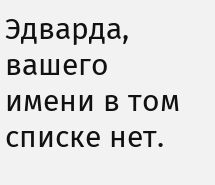Эдварда, вашего имени в том списке нет.